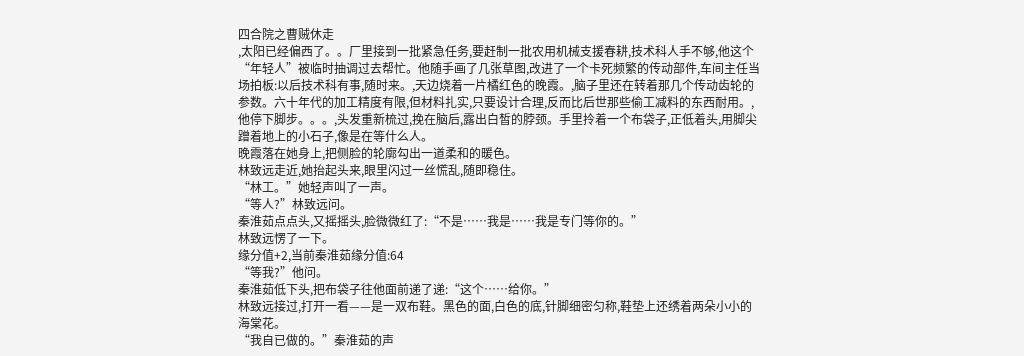四合院之曹贼休走
,太阳已经偏西了。。厂里接到一批紧急任务,要赶制一批农用机械支援春耕,技术科人手不够,他这个“年轻人”被临时抽调过去帮忙。他随手画了几张草图,改进了一个卡死频繁的传动部件,车间主任当场拍板:以后技术科有事,随时来。,天边烧着一片橘红色的晚霞。,脑子里还在转着那几个传动齿轮的参数。六十年代的加工精度有限,但材料扎实,只要设计合理,反而比后世那些偷工减料的东西耐用。,他停下脚步。。。,头发重新梳过,挽在脑后,露出白皙的脖颈。手里拎着一个布袋子,正低着头,用脚尖蹭着地上的小石子,像是在等什么人。
晚霞落在她身上,把侧脸的轮廓勾出一道柔和的暖色。
林致远走近,她抬起头来,眼里闪过一丝慌乱,随即稳住。
“林工。”她轻声叫了一声。
“等人?”林致远问。
秦淮茹点点头,又摇摇头,脸微微红了:“不是……我是……我是专门等你的。”
林致远愣了一下。
缘分值+2,当前秦淮茹缘分值:64
“等我?”他问。
秦淮茹低下头,把布袋子往他面前递了递:“这个……给你。”
林致远接过,打开一看——是一双布鞋。黑色的面,白色的底,针脚细密匀称,鞋垫上还绣着两朵小小的海棠花。
“我自已做的。”秦淮茹的声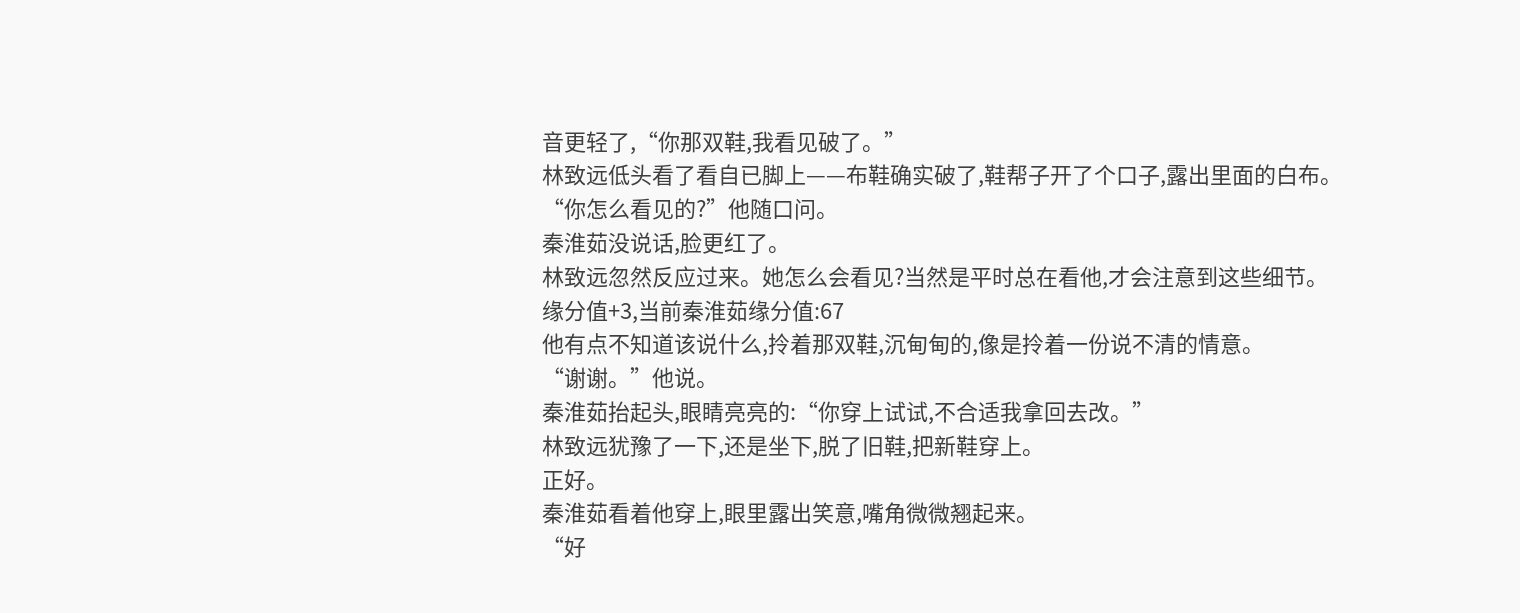音更轻了,“你那双鞋,我看见破了。”
林致远低头看了看自已脚上——布鞋确实破了,鞋帮子开了个口子,露出里面的白布。
“你怎么看见的?”他随口问。
秦淮茹没说话,脸更红了。
林致远忽然反应过来。她怎么会看见?当然是平时总在看他,才会注意到这些细节。
缘分值+3,当前秦淮茹缘分值:67
他有点不知道该说什么,拎着那双鞋,沉甸甸的,像是拎着一份说不清的情意。
“谢谢。”他说。
秦淮茹抬起头,眼睛亮亮的:“你穿上试试,不合适我拿回去改。”
林致远犹豫了一下,还是坐下,脱了旧鞋,把新鞋穿上。
正好。
秦淮茹看着他穿上,眼里露出笑意,嘴角微微翘起来。
“好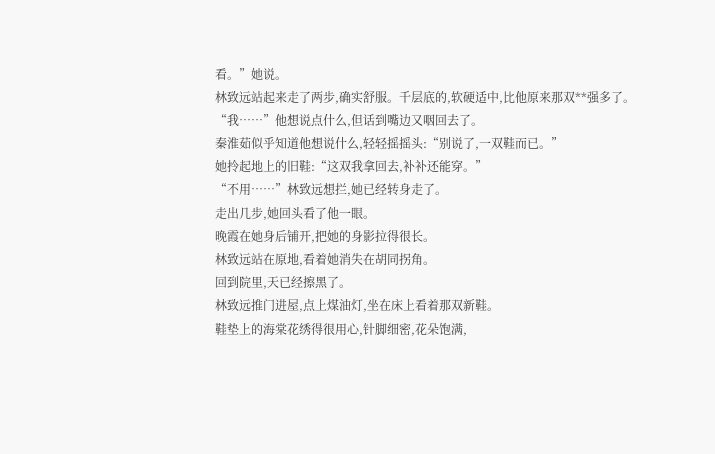看。”她说。
林致远站起来走了两步,确实舒服。千层底的,软硬适中,比他原来那双**强多了。
“我……”他想说点什么,但话到嘴边又咽回去了。
秦淮茹似乎知道他想说什么,轻轻摇摇头:“别说了,一双鞋而已。”
她拎起地上的旧鞋:“这双我拿回去,补补还能穿。”
“不用……”林致远想拦,她已经转身走了。
走出几步,她回头看了他一眼。
晚霞在她身后铺开,把她的身影拉得很长。
林致远站在原地,看着她消失在胡同拐角。
回到院里,天已经擦黑了。
林致远推门进屋,点上煤油灯,坐在床上看着那双新鞋。
鞋垫上的海棠花绣得很用心,针脚细密,花朵饱满,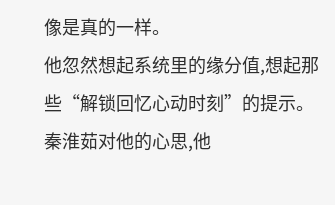像是真的一样。
他忽然想起系统里的缘分值,想起那些“解锁回忆心动时刻”的提示。
秦淮茹对他的心思,他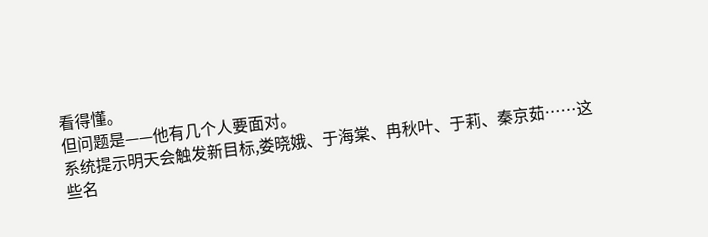看得懂。
但问题是——他有几个人要面对。
系统提示明天会触发新目标,娄晓娥、于海棠、冉秋叶、于莉、秦京茹……这些名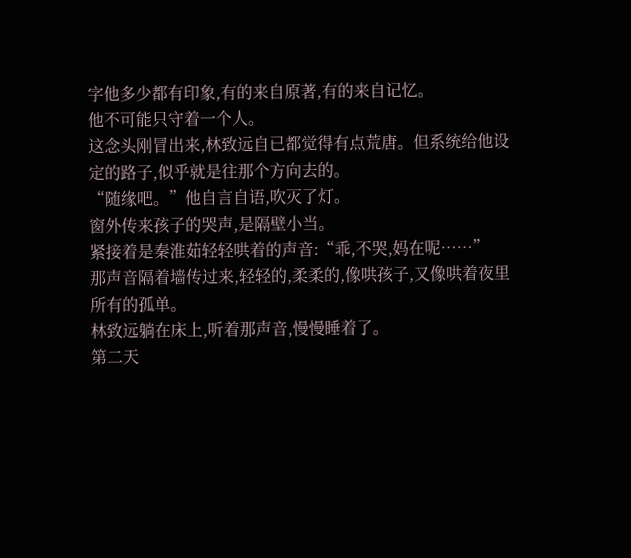字他多少都有印象,有的来自原著,有的来自记忆。
他不可能只守着一个人。
这念头刚冒出来,林致远自已都觉得有点荒唐。但系统给他设定的路子,似乎就是往那个方向去的。
“随缘吧。”他自言自语,吹灭了灯。
窗外传来孩子的哭声,是隔壁小当。
紧接着是秦淮茹轻轻哄着的声音:“乖,不哭,妈在呢……”
那声音隔着墙传过来,轻轻的,柔柔的,像哄孩子,又像哄着夜里所有的孤单。
林致远躺在床上,听着那声音,慢慢睡着了。
第二天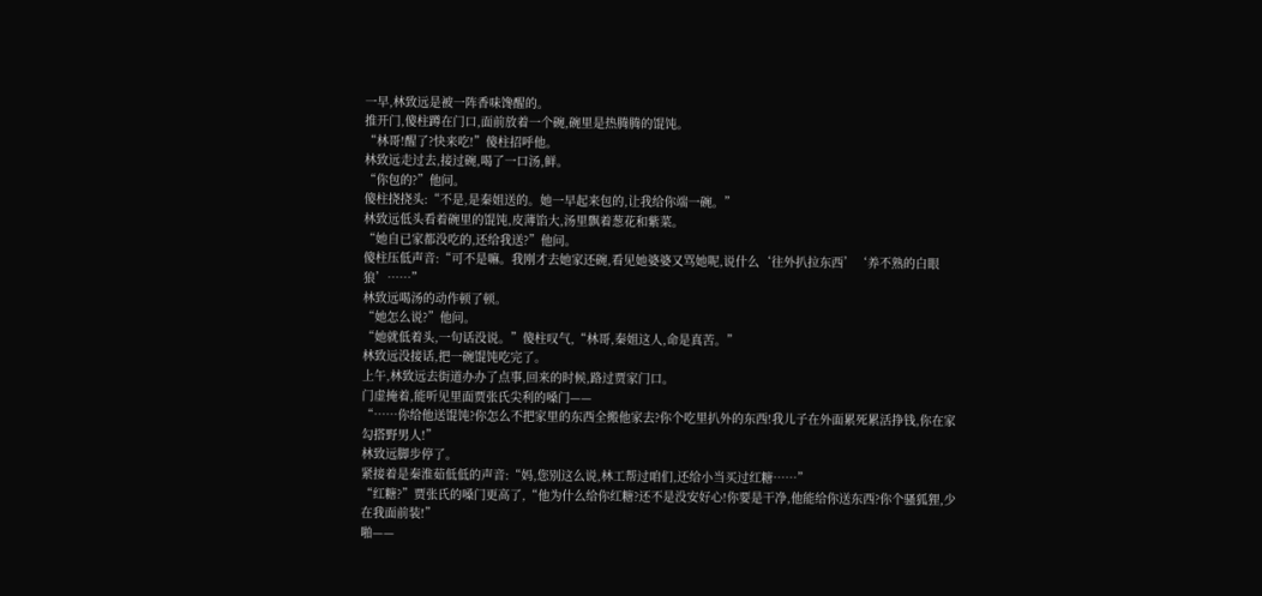一早,林致远是被一阵香味馋醒的。
推开门,傻柱蹲在门口,面前放着一个碗,碗里是热腾腾的馄饨。
“林哥!醒了?快来吃!”傻柱招呼他。
林致远走过去,接过碗,喝了一口汤,鲜。
“你包的?”他问。
傻柱挠挠头:“不是,是秦姐送的。她一早起来包的,让我给你端一碗。”
林致远低头看着碗里的馄饨,皮薄馅大,汤里飘着葱花和紫菜。
“她自已家都没吃的,还给我送?”他问。
傻柱压低声音:“可不是嘛。我刚才去她家还碗,看见她婆婆又骂她呢,说什么‘往外扒拉东西’‘养不熟的白眼狼’……”
林致远喝汤的动作顿了顿。
“她怎么说?”他问。
“她就低着头,一句话没说。”傻柱叹气,“林哥,秦姐这人,命是真苦。”
林致远没接话,把一碗馄饨吃完了。
上午,林致远去街道办办了点事,回来的时候,路过贾家门口。
门虚掩着,能听见里面贾张氏尖利的嗓门——
“……你给他送馄饨?你怎么不把家里的东西全搬他家去?你个吃里扒外的东西!我儿子在外面累死累活挣钱,你在家勾搭野男人!”
林致远脚步停了。
紧接着是秦淮茹低低的声音:“妈,您别这么说,林工帮过咱们,还给小当买过红糖……”
“红糖?”贾张氏的嗓门更高了,“他为什么给你红糖?还不是没安好心!你要是干净,他能给你送东西?你个骚狐狸,少在我面前装!”
啪——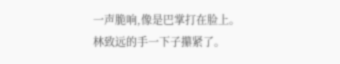一声脆响,像是巴掌打在脸上。
林致远的手一下子攥紧了。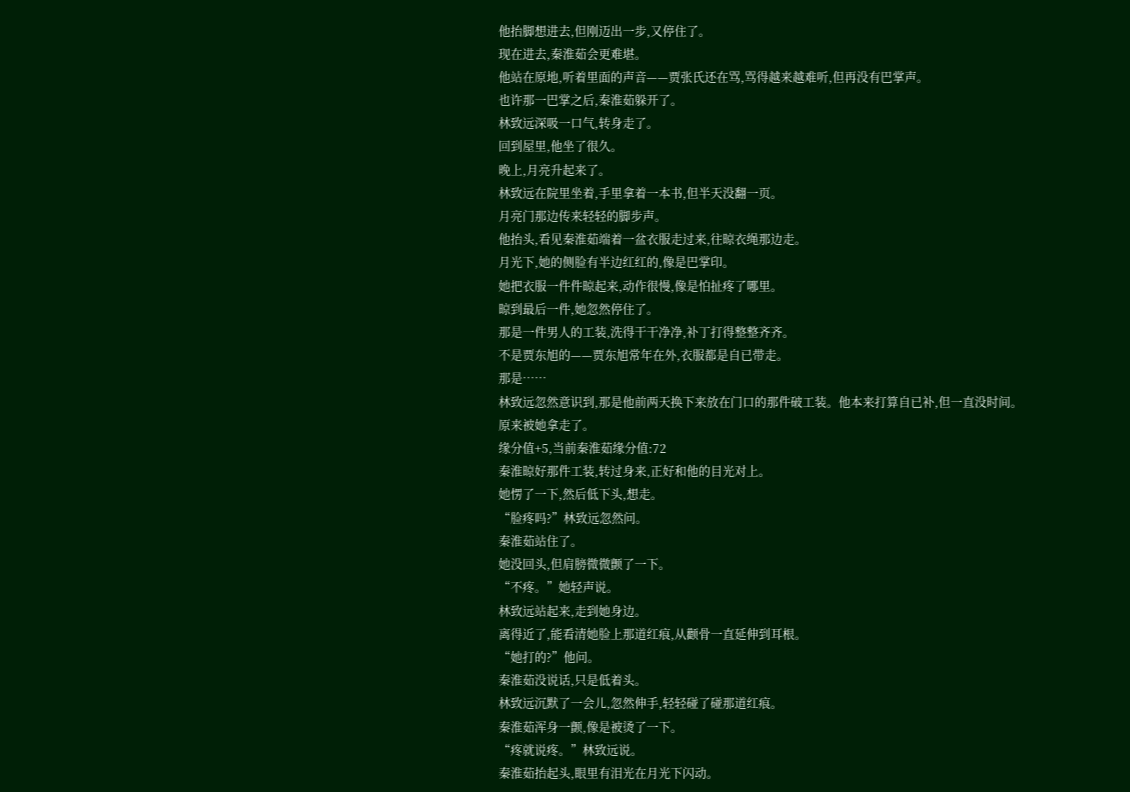他抬脚想进去,但刚迈出一步,又停住了。
现在进去,秦淮茹会更难堪。
他站在原地,听着里面的声音——贾张氏还在骂,骂得越来越难听,但再没有巴掌声。
也许那一巴掌之后,秦淮茹躲开了。
林致远深吸一口气,转身走了。
回到屋里,他坐了很久。
晚上,月亮升起来了。
林致远在院里坐着,手里拿着一本书,但半天没翻一页。
月亮门那边传来轻轻的脚步声。
他抬头,看见秦淮茹端着一盆衣服走过来,往晾衣绳那边走。
月光下,她的侧脸有半边红红的,像是巴掌印。
她把衣服一件件晾起来,动作很慢,像是怕扯疼了哪里。
晾到最后一件,她忽然停住了。
那是一件男人的工装,洗得干干净净,补丁打得整整齐齐。
不是贾东旭的——贾东旭常年在外,衣服都是自已带走。
那是……
林致远忽然意识到,那是他前两天换下来放在门口的那件破工装。他本来打算自已补,但一直没时间。
原来被她拿走了。
缘分值+5,当前秦淮茹缘分值:72
秦淮晾好那件工装,转过身来,正好和他的目光对上。
她愣了一下,然后低下头,想走。
“脸疼吗?”林致远忽然问。
秦淮茹站住了。
她没回头,但肩膀微微颤了一下。
“不疼。”她轻声说。
林致远站起来,走到她身边。
离得近了,能看清她脸上那道红痕,从颧骨一直延伸到耳根。
“她打的?”他问。
秦淮茹没说话,只是低着头。
林致远沉默了一会儿,忽然伸手,轻轻碰了碰那道红痕。
秦淮茹浑身一颤,像是被烫了一下。
“疼就说疼。”林致远说。
秦淮茹抬起头,眼里有泪光在月光下闪动。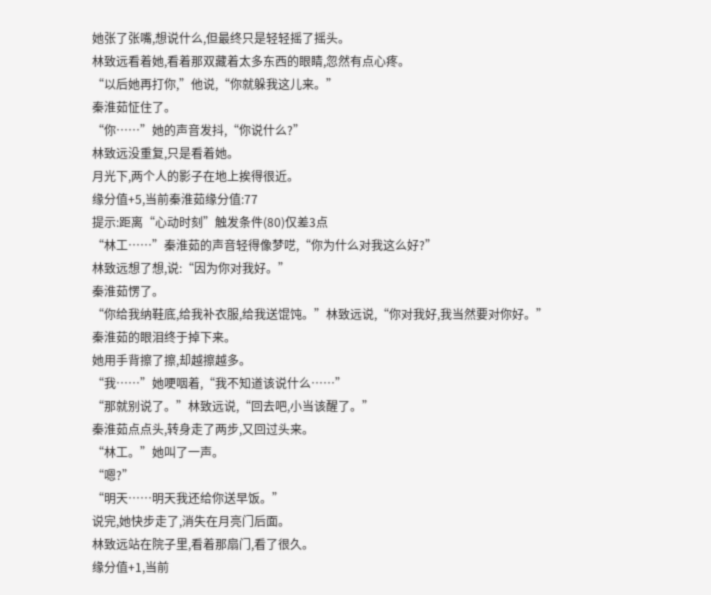她张了张嘴,想说什么,但最终只是轻轻摇了摇头。
林致远看着她,看着那双藏着太多东西的眼睛,忽然有点心疼。
“以后她再打你,”他说,“你就躲我这儿来。”
秦淮茹怔住了。
“你……”她的声音发抖,“你说什么?”
林致远没重复,只是看着她。
月光下,两个人的影子在地上挨得很近。
缘分值+5,当前秦淮茹缘分值:77
提示:距离“心动时刻”触发条件(80)仅差3点
“林工……”秦淮茹的声音轻得像梦呓,“你为什么对我这么好?”
林致远想了想,说:“因为你对我好。”
秦淮茹愣了。
“你给我纳鞋底,给我补衣服,给我送馄饨。”林致远说,“你对我好,我当然要对你好。”
秦淮茹的眼泪终于掉下来。
她用手背擦了擦,却越擦越多。
“我……”她哽咽着,“我不知道该说什么……”
“那就别说了。”林致远说,“回去吧,小当该醒了。”
秦淮茹点点头,转身走了两步,又回过头来。
“林工。”她叫了一声。
“嗯?”
“明天……明天我还给你送早饭。”
说完,她快步走了,消失在月亮门后面。
林致远站在院子里,看着那扇门,看了很久。
缘分值+1,当前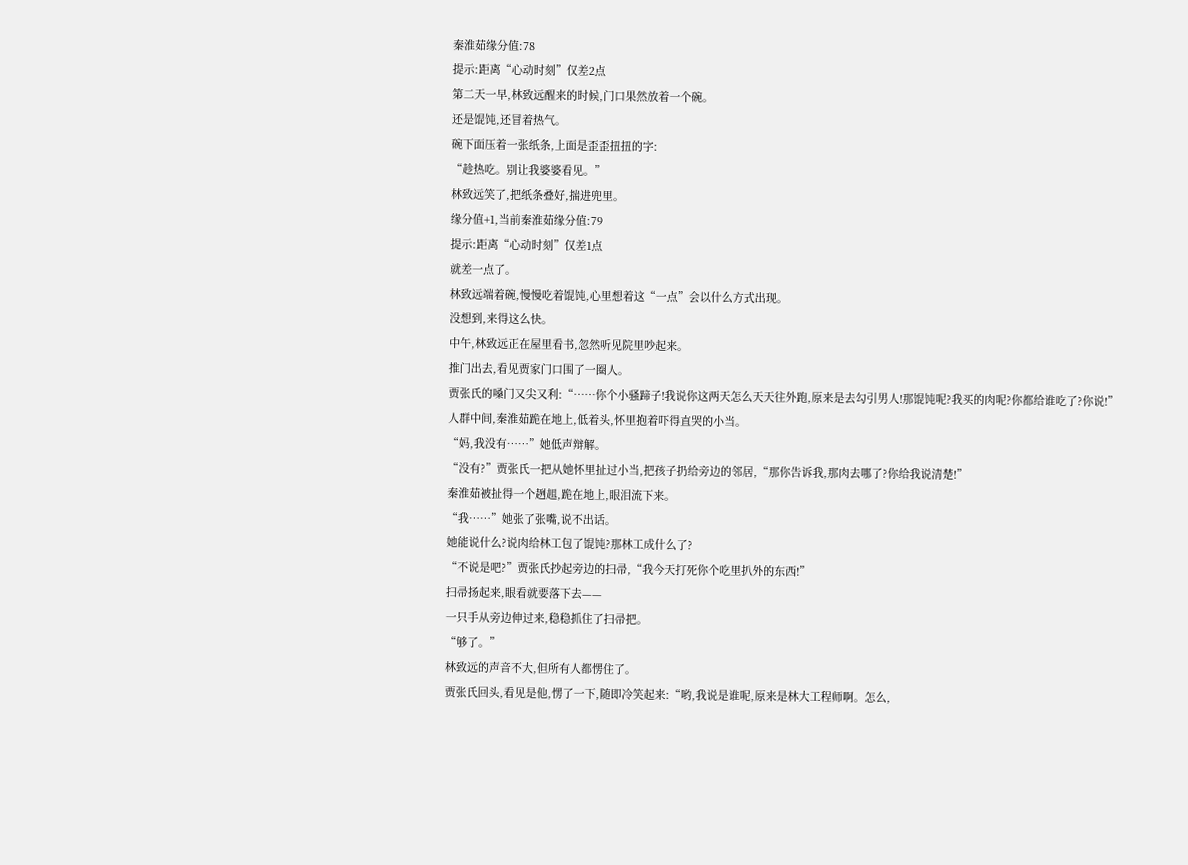秦淮茹缘分值:78
提示:距离“心动时刻”仅差2点
第二天一早,林致远醒来的时候,门口果然放着一个碗。
还是馄饨,还冒着热气。
碗下面压着一张纸条,上面是歪歪扭扭的字:
“趁热吃。别让我婆婆看见。”
林致远笑了,把纸条叠好,揣进兜里。
缘分值+1,当前秦淮茹缘分值:79
提示:距离“心动时刻”仅差1点
就差一点了。
林致远端着碗,慢慢吃着馄饨,心里想着这“一点”会以什么方式出现。
没想到,来得这么快。
中午,林致远正在屋里看书,忽然听见院里吵起来。
推门出去,看见贾家门口围了一圈人。
贾张氏的嗓门又尖又利:“……你个小骚蹄子!我说你这两天怎么天天往外跑,原来是去勾引男人!那馄饨呢?我买的肉呢?你都给谁吃了?你说!”
人群中间,秦淮茹跪在地上,低着头,怀里抱着吓得直哭的小当。
“妈,我没有……”她低声辩解。
“没有?”贾张氏一把从她怀里扯过小当,把孩子扔给旁边的邻居,“那你告诉我,那肉去哪了?你给我说清楚!”
秦淮茹被扯得一个趔趄,跪在地上,眼泪流下来。
“我……”她张了张嘴,说不出话。
她能说什么?说肉给林工包了馄饨?那林工成什么了?
“不说是吧?”贾张氏抄起旁边的扫帚,“我今天打死你个吃里扒外的东西!”
扫帚扬起来,眼看就要落下去——
一只手从旁边伸过来,稳稳抓住了扫帚把。
“够了。”
林致远的声音不大,但所有人都愣住了。
贾张氏回头,看见是他,愣了一下,随即冷笑起来:“哟,我说是谁呢,原来是林大工程师啊。怎么,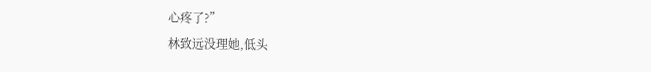心疼了?”
林致远没理她,低头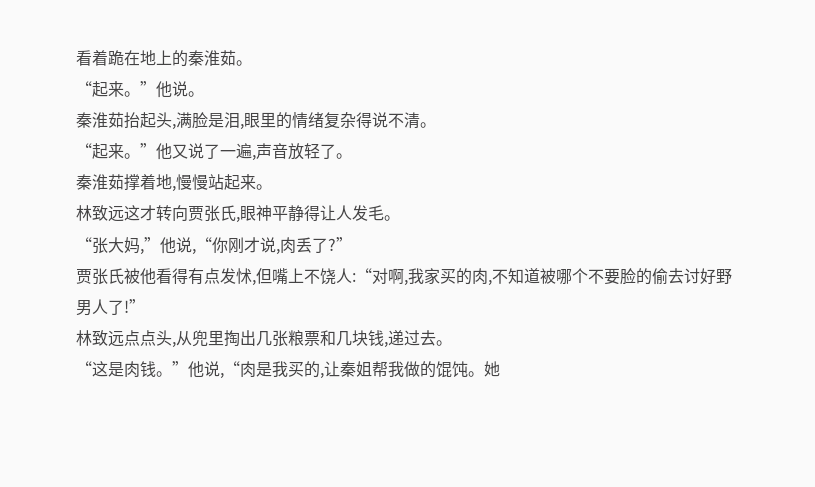看着跪在地上的秦淮茹。
“起来。”他说。
秦淮茹抬起头,满脸是泪,眼里的情绪复杂得说不清。
“起来。”他又说了一遍,声音放轻了。
秦淮茹撑着地,慢慢站起来。
林致远这才转向贾张氏,眼神平静得让人发毛。
“张大妈,”他说,“你刚才说,肉丢了?”
贾张氏被他看得有点发怵,但嘴上不饶人:“对啊,我家买的肉,不知道被哪个不要脸的偷去讨好野男人了!”
林致远点点头,从兜里掏出几张粮票和几块钱,递过去。
“这是肉钱。”他说,“肉是我买的,让秦姐帮我做的馄饨。她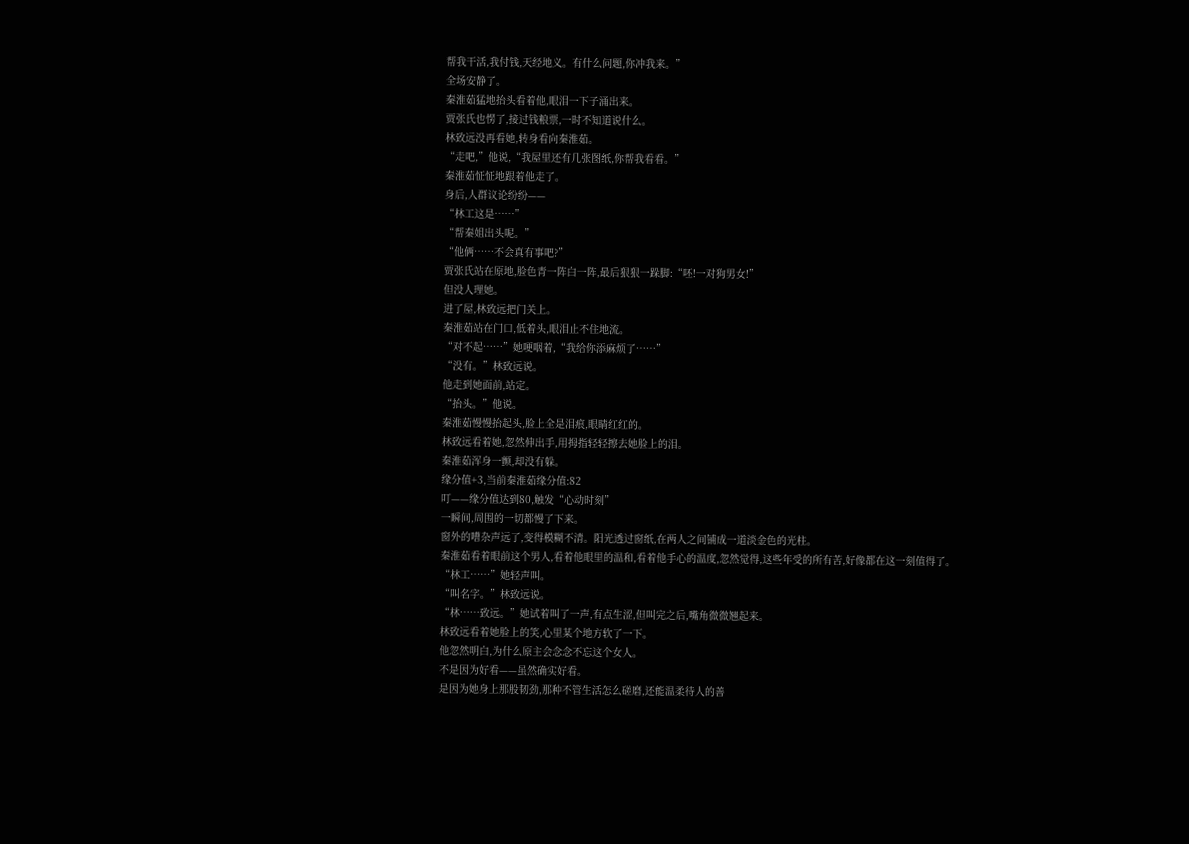帮我干活,我付钱,天经地义。有什么问题,你冲我来。”
全场安静了。
秦淮茹猛地抬头看着他,眼泪一下子涌出来。
贾张氏也愣了,接过钱粮票,一时不知道说什么。
林致远没再看她,转身看向秦淮茹。
“走吧,”他说,“我屋里还有几张图纸,你帮我看看。”
秦淮茹怔怔地跟着他走了。
身后,人群议论纷纷——
“林工这是……”
“帮秦姐出头呢。”
“他俩……不会真有事吧?”
贾张氏站在原地,脸色青一阵白一阵,最后狠狠一跺脚:“呸!一对狗男女!”
但没人理她。
进了屋,林致远把门关上。
秦淮茹站在门口,低着头,眼泪止不住地流。
“对不起……”她哽咽着,“我给你添麻烦了……”
“没有。”林致远说。
他走到她面前,站定。
“抬头。”他说。
秦淮茹慢慢抬起头,脸上全是泪痕,眼睛红红的。
林致远看着她,忽然伸出手,用拇指轻轻擦去她脸上的泪。
秦淮茹浑身一颤,却没有躲。
缘分值+3,当前秦淮茹缘分值:82
叮——缘分值达到80,触发“心动时刻”
一瞬间,周围的一切都慢了下来。
窗外的嘈杂声远了,变得模糊不清。阳光透过窗纸,在两人之间铺成一道淡金色的光柱。
秦淮茹看着眼前这个男人,看着他眼里的温和,看着他手心的温度,忽然觉得,这些年受的所有苦,好像都在这一刻值得了。
“林工……”她轻声叫。
“叫名字。”林致远说。
“林……致远。”她试着叫了一声,有点生涩,但叫完之后,嘴角微微翘起来。
林致远看着她脸上的笑,心里某个地方软了一下。
他忽然明白,为什么原主会念念不忘这个女人。
不是因为好看——虽然确实好看。
是因为她身上那股韧劲,那种不管生活怎么磋磨,还能温柔待人的善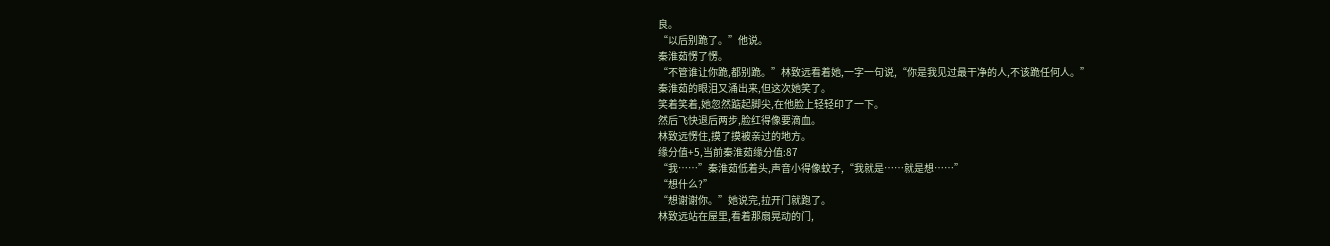良。
“以后别跪了。”他说。
秦淮茹愣了愣。
“不管谁让你跪,都别跪。”林致远看着她,一字一句说,“你是我见过最干净的人,不该跪任何人。”
秦淮茹的眼泪又涌出来,但这次她笑了。
笑着笑着,她忽然踮起脚尖,在他脸上轻轻印了一下。
然后飞快退后两步,脸红得像要滴血。
林致远愣住,摸了摸被亲过的地方。
缘分值+5,当前秦淮茹缘分值:87
“我……”秦淮茹低着头,声音小得像蚊子,“我就是……就是想……”
“想什么?”
“想谢谢你。”她说完,拉开门就跑了。
林致远站在屋里,看着那扇晃动的门,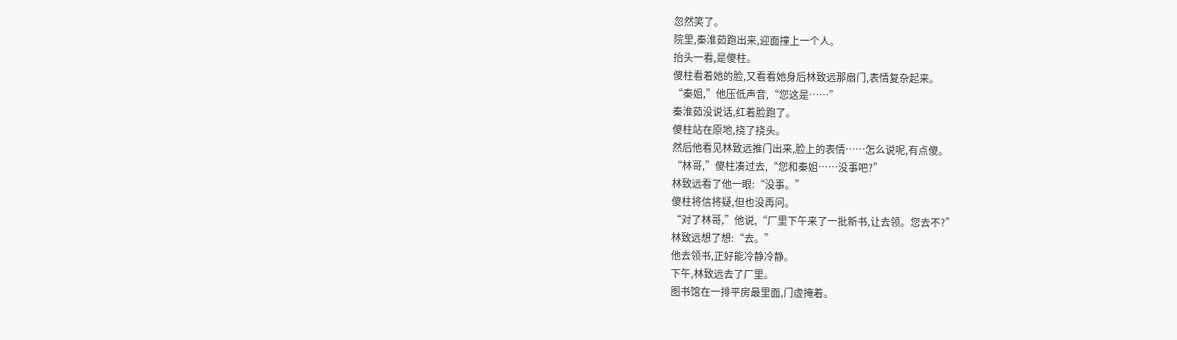忽然笑了。
院里,秦淮茹跑出来,迎面撞上一个人。
抬头一看,是傻柱。
傻柱看着她的脸,又看看她身后林致远那扇门,表情复杂起来。
“秦姐,”他压低声音,“您这是……”
秦淮茹没说话,红着脸跑了。
傻柱站在原地,挠了挠头。
然后他看见林致远推门出来,脸上的表情……怎么说呢,有点傻。
“林哥,”傻柱凑过去,“您和秦姐……没事吧?”
林致远看了他一眼:“没事。”
傻柱将信将疑,但也没再问。
“对了林哥,”他说,“厂里下午来了一批新书,让去领。您去不?”
林致远想了想:“去。”
他去领书,正好能冷静冷静。
下午,林致远去了厂里。
图书馆在一排平房最里面,门虚掩着。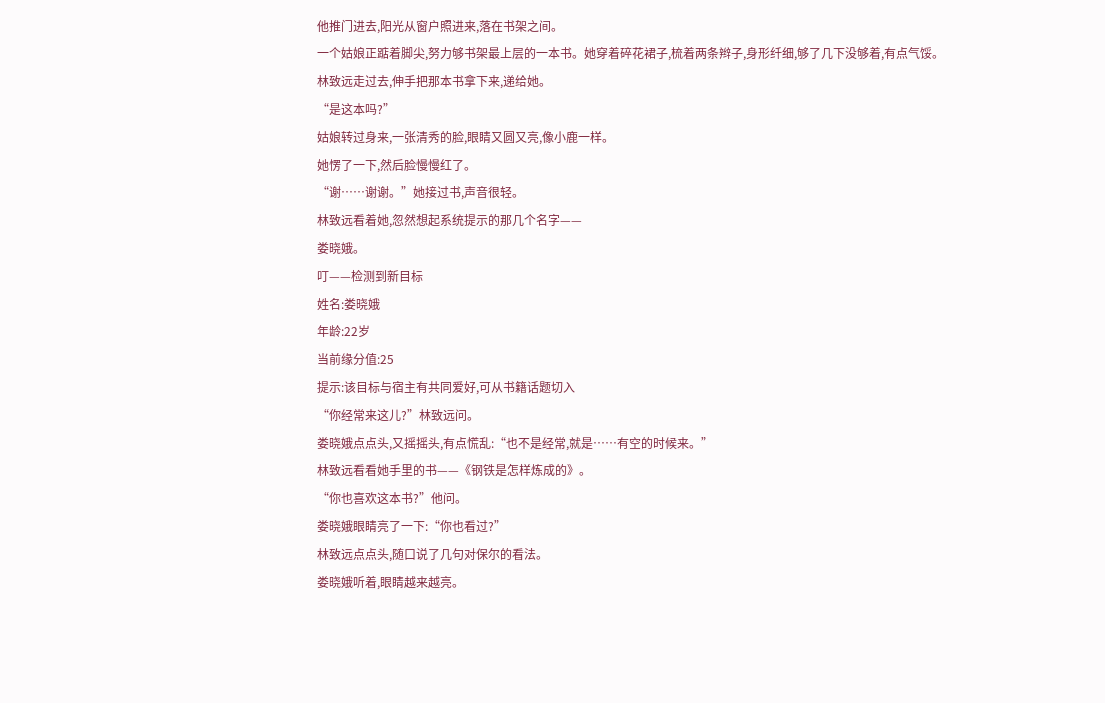他推门进去,阳光从窗户照进来,落在书架之间。
一个姑娘正踮着脚尖,努力够书架最上层的一本书。她穿着碎花裙子,梳着两条辫子,身形纤细,够了几下没够着,有点气馁。
林致远走过去,伸手把那本书拿下来,递给她。
“是这本吗?”
姑娘转过身来,一张清秀的脸,眼睛又圆又亮,像小鹿一样。
她愣了一下,然后脸慢慢红了。
“谢……谢谢。”她接过书,声音很轻。
林致远看着她,忽然想起系统提示的那几个名字——
娄晓娥。
叮——检测到新目标
姓名:娄晓娥
年龄:22岁
当前缘分值:25
提示:该目标与宿主有共同爱好,可从书籍话题切入
“你经常来这儿?”林致远问。
娄晓娥点点头,又摇摇头,有点慌乱:“也不是经常,就是……有空的时候来。”
林致远看看她手里的书——《钢铁是怎样炼成的》。
“你也喜欢这本书?”他问。
娄晓娥眼睛亮了一下:“你也看过?”
林致远点点头,随口说了几句对保尔的看法。
娄晓娥听着,眼睛越来越亮。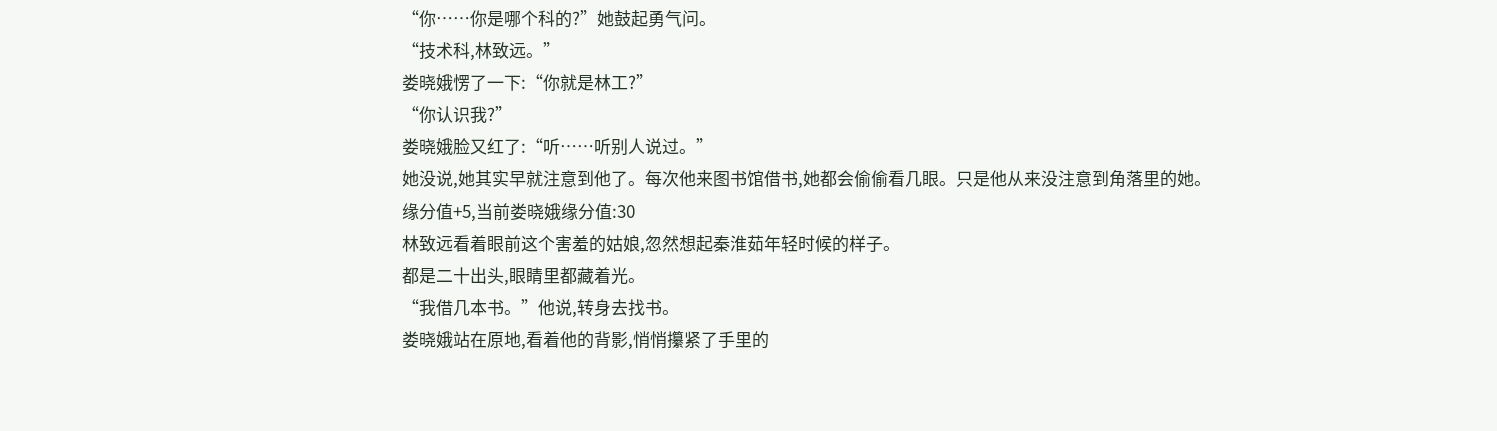“你……你是哪个科的?”她鼓起勇气问。
“技术科,林致远。”
娄晓娥愣了一下:“你就是林工?”
“你认识我?”
娄晓娥脸又红了:“听……听别人说过。”
她没说,她其实早就注意到他了。每次他来图书馆借书,她都会偷偷看几眼。只是他从来没注意到角落里的她。
缘分值+5,当前娄晓娥缘分值:30
林致远看着眼前这个害羞的姑娘,忽然想起秦淮茹年轻时候的样子。
都是二十出头,眼睛里都藏着光。
“我借几本书。”他说,转身去找书。
娄晓娥站在原地,看着他的背影,悄悄攥紧了手里的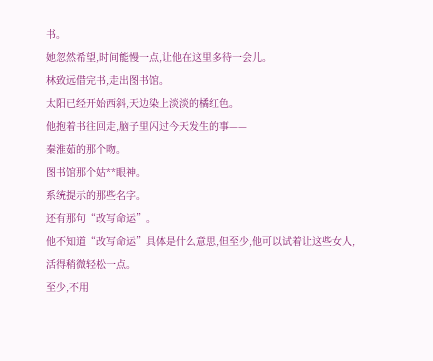书。
她忽然希望,时间能慢一点,让他在这里多待一会儿。
林致远借完书,走出图书馆。
太阳已经开始西斜,天边染上淡淡的橘红色。
他抱着书往回走,脑子里闪过今天发生的事——
秦淮茹的那个吻。
图书馆那个姑**眼神。
系统提示的那些名字。
还有那句“改写命运”。
他不知道“改写命运”具体是什么意思,但至少,他可以试着让这些女人,活得稍微轻松一点。
至少,不用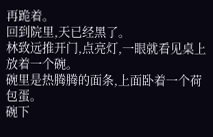再跪着。
回到院里,天已经黑了。
林致远推开门,点亮灯,一眼就看见桌上放着一个碗。
碗里是热腾腾的面条,上面卧着一个荷包蛋。
碗下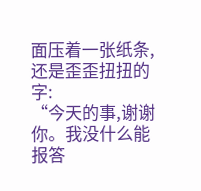面压着一张纸条,还是歪歪扭扭的字:
“今天的事,谢谢你。我没什么能报答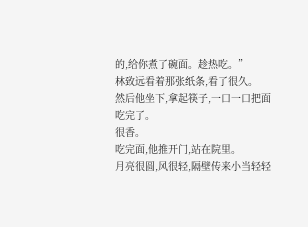的,给你煮了碗面。趁热吃。”
林致远看着那张纸条,看了很久。
然后他坐下,拿起筷子,一口一口把面吃完了。
很香。
吃完面,他推开门,站在院里。
月亮很圆,风很轻,隔壁传来小当轻轻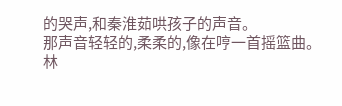的哭声,和秦淮茹哄孩子的声音。
那声音轻轻的,柔柔的,像在哼一首摇篮曲。
林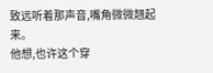致远听着那声音,嘴角微微翘起来。
他想,也许这个穿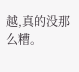越,真的没那么糟。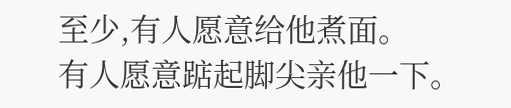至少,有人愿意给他煮面。
有人愿意踮起脚尖亲他一下。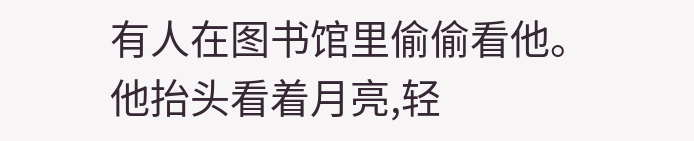有人在图书馆里偷偷看他。
他抬头看着月亮,轻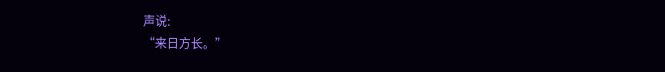声说:
“来日方长。”